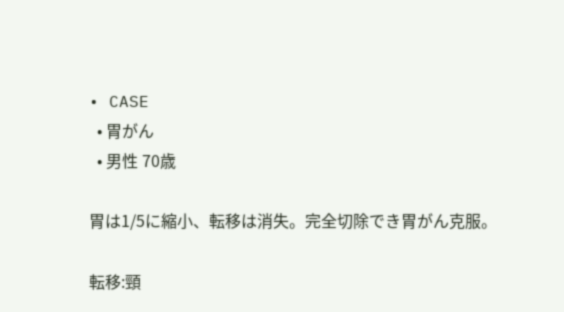• CASE
  • 胃がん
  • 男性 70歳

胃は1/5に縮小、転移は消失。完全切除でき胃がん克服。

転移:頸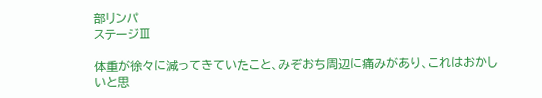部リンパ
ステージⅢ

体重が徐々に減ってきていたこと、みぞおち周辺に痛みがあり、これはおかしいと思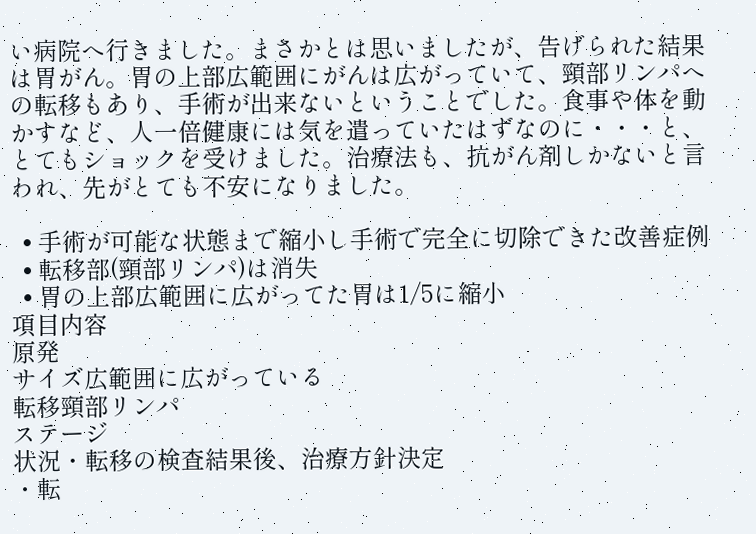い病院へ行きました。まさかとは思いましたが、告げられた結果は胃がん。胃の上部広範囲にがんは広がっていて、頸部リンパへの転移もあり、手術が出来ないということでした。食事や体を動かすなど、人一倍健康には気を遣っていたはずなのに・・・と、とてもショックを受けました。治療法も、抗がん剤しかないと言われ、先がとても不安になりました。

  • 手術が可能な状態まで縮小し手術で完全に切除できた改善症例
  • 転移部(頸部リンパ)は消失
  • 胃の上部広範囲に広がってた胃は1/5に縮小
項目内容
原発
サイズ広範囲に広がっている
転移頸部リンパ
ステージ
状況・転移の検査結果後、治療方針決定
・転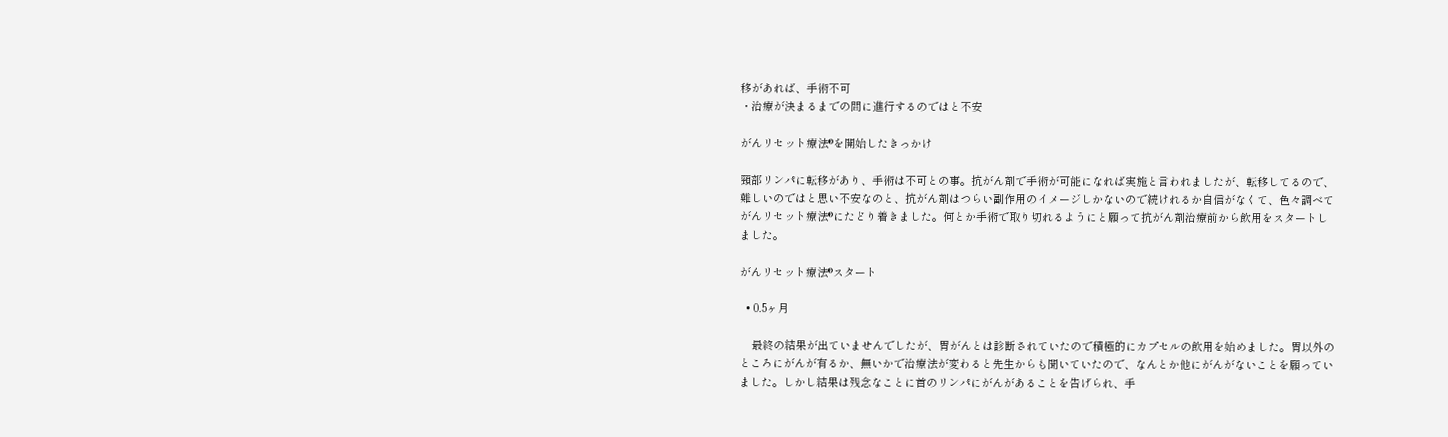移があれば、手術不可
・治療が決まるまでの間に進行するのではと不安

がんリセット療法®を開始したきっかけ

頸部リンパに転移があり、手術は不可との事。抗がん剤で手術が可能になれば実施と言われましたが、転移してるので、難しいのではと思い不安なのと、抗がん剤はつらい副作用のイメージしかないので続けれるか自信がなくて、色々調べてがんリセット療法®にたどり着きました。何とか手術で取り切れるようにと願って抗がん剤治療前から飲用をスタートしました。

がんリセット療法®スタート

  • 0.5ヶ月

    最終の結果が出ていませんでしたが、胃がんとは診断されていたので積極的にカプセルの飲用を始めました。胃以外のところにがんが有るか、無いかで治療法が変わると先生からも聞いていたので、なんとか他にがんがないことを願っていました。しかし結果は残念なことに首のリンパにがんがあることを告げられ、手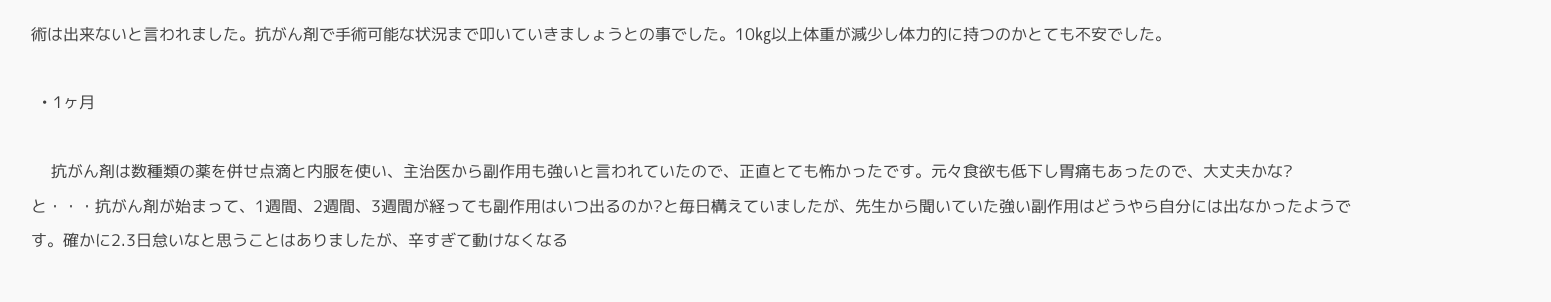術は出来ないと言われました。抗がん剤で手術可能な状況まで叩いていきましょうとの事でした。10㎏以上体重が減少し体力的に持つのかとても不安でした。

  • 1ヶ月

    抗がん剤は数種類の薬を併せ点滴と内服を使い、主治医から副作用も強いと言われていたので、正直とても怖かったです。元々食欲も低下し胃痛もあったので、大丈夫かな?と・・・抗がん剤が始まって、1週間、2週間、3週間が経っても副作用はいつ出るのか?と毎日構えていましたが、先生から聞いていた強い副作用はどうやら自分には出なかったようです。確かに2.3日怠いなと思うことはありましたが、辛すぎて動けなくなる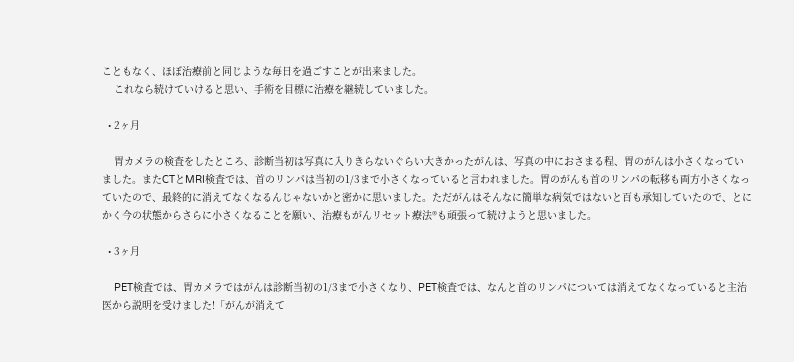こともなく、ほぼ治療前と同じような毎日を過ごすことが出来ました。
    これなら続けていけると思い、手術を目標に治療を継続していました。

  • 2ヶ月

    胃カメラの検査をしたところ、診断当初は写真に入りきらないぐらい大きかったがんは、写真の中におさまる程、胃のがんは小さくなっていました。またCTとMRI検査では、首のリンパは当初の1/3まで小さくなっていると言われました。胃のがんも首のリンパの転移も両方小さくなっていたので、最終的に消えてなくなるんじゃないかと密かに思いました。ただがんはそんなに簡単な病気ではないと百も承知していたので、とにかく今の状態からさらに小さくなることを願い、治療もがんリセット療法®も頑張って続けようと思いました。

  • 3ヶ月

    PET検査では、胃カメラではがんは診断当初の1/3まで小さくなり、PET検査では、なんと首のリンパについては消えてなくなっていると主治医から説明を受けました!「がんが消えて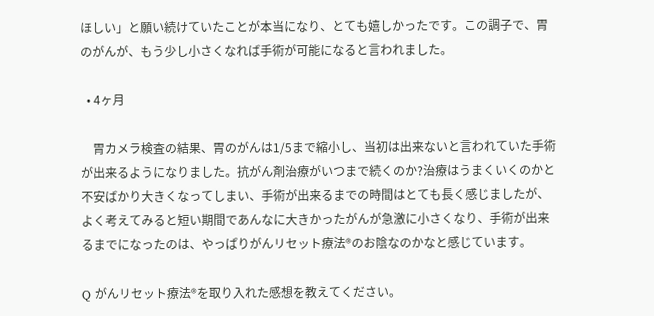ほしい」と願い続けていたことが本当になり、とても嬉しかったです。この調子で、胃のがんが、もう少し小さくなれば手術が可能になると言われました。

  • 4ヶ月

    胃カメラ検査の結果、胃のがんは1/5まで縮小し、当初は出来ないと言われていた手術が出来るようになりました。抗がん剤治療がいつまで続くのか?治療はうまくいくのかと不安ばかり大きくなってしまい、手術が出来るまでの時間はとても長く感じましたが、よく考えてみると短い期間であんなに大きかったがんが急激に小さくなり、手術が出来るまでになったのは、やっぱりがんリセット療法®のお陰なのかなと感じています。

Q がんリセット療法®を取り入れた感想を教えてください。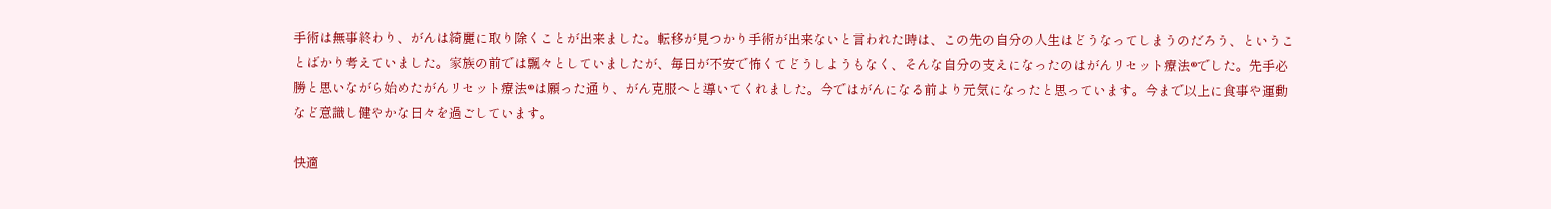手術は無事終わり、がんは綺麗に取り除くことが出来ました。転移が見つかり手術が出来ないと言われた時は、この先の自分の人生はどうなってしまうのだろう、ということばかり考えていました。家族の前では飄々としていましたが、毎日が不安で怖くてどうしようもなく、そんな自分の支えになったのはがんリセット療法®でした。先手必勝と思いながら始めたがんリセット療法®は願った通り、がん克服へと導いてくれました。今ではがんになる前より元気になったと思っています。今まで以上に食事や運動など意識し健やかな日々を過ごしています。

快適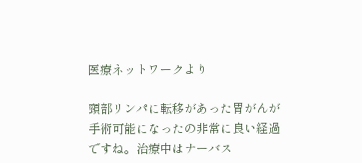医療ネットワークより

頸部リンパに転移があった胃がんが手術可能になったの非常に良い経過ですね。治療中はナーバス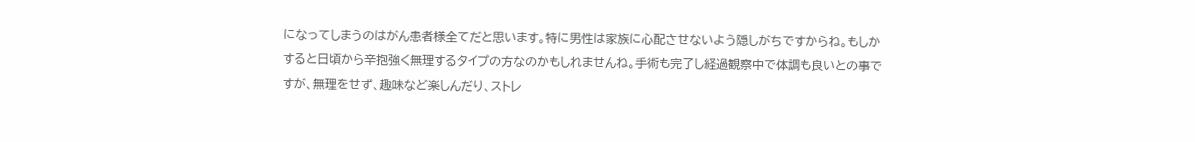になってしまうのはがん患者様全てだと思います。特に男性は家族に心配させないよう隠しがちですからね。もしかすると日頃から辛抱強く無理するタイプの方なのかもしれませんね。手術も完了し経過観察中で体調も良いとの事ですが、無理をせず、趣味など楽しんだり、ストレ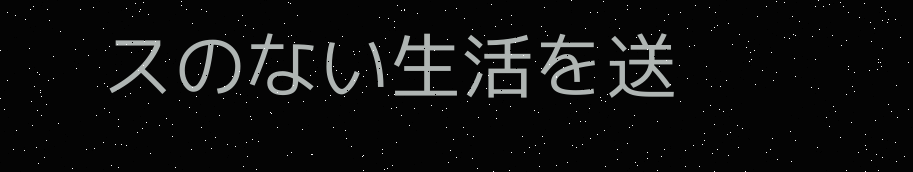スのない生活を送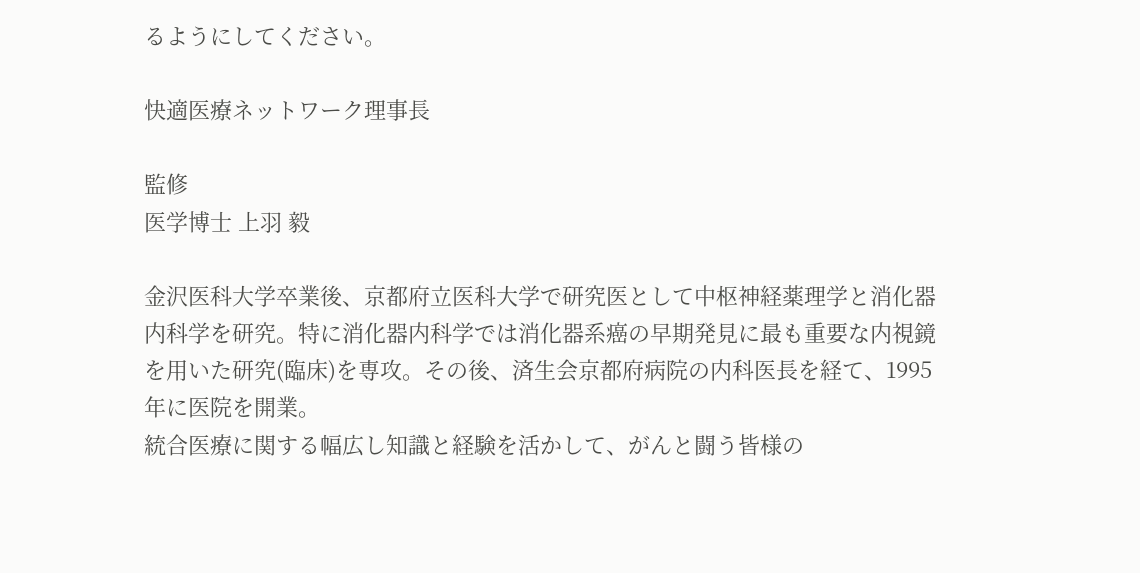るようにしてください。

快適医療ネットワーク理事長

監修
医学博士 上羽 毅

金沢医科大学卒業後、京都府立医科大学で研究医として中枢神経薬理学と消化器内科学を研究。特に消化器内科学では消化器系癌の早期発見に最も重要な内視鏡を用いた研究(臨床)を専攻。その後、済生会京都府病院の内科医長を経て、1995年に医院を開業。
統合医療に関する幅広し知識と経験を活かして、がんと闘う皆様の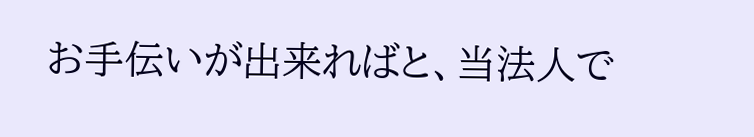お手伝いが出来ればと、当法人で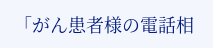「がん患者様の電話相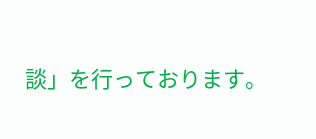談」を行っております。